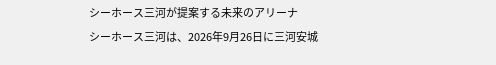シーホース三河が提案する未来のアリーナ
シーホース三河は、2026年9月26日に三河安城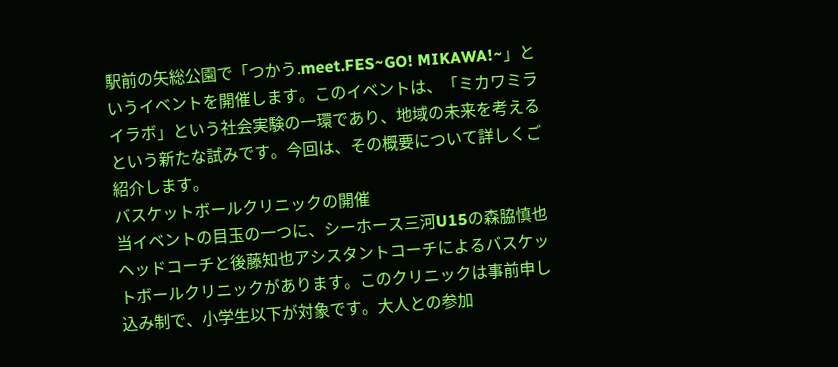駅前の矢総公園で「つかう.meet.FES~GO! MIKAWA!~」というイベントを開催します。このイベントは、「ミカワミライラボ」という社会実験の一環であり、地域の未来を考えるという新たな試みです。今回は、その概要について詳しくご紹介します。
バスケットボールクリニックの開催
当イベントの目玉の一つに、シーホース三河U15の森脇慎也ヘッドコーチと後藤知也アシスタントコーチによるバスケットボールクリニックがあります。このクリニックは事前申し込み制で、小学生以下が対象です。大人との参加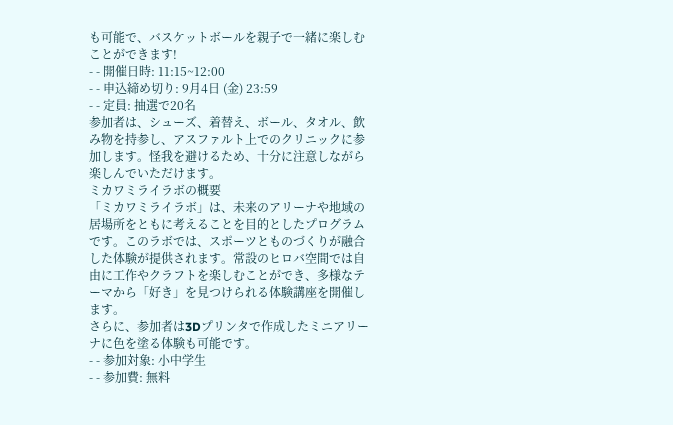も可能で、バスケットボールを親子で一緒に楽しむことができます!
- - 開催日時: 11:15~12:00
- - 申込締め切り: 9月4日 (金) 23:59
- - 定員: 抽選で20名
参加者は、シューズ、着替え、ボール、タオル、飲み物を持参し、アスファルト上でのクリニックに参加します。怪我を避けるため、十分に注意しながら楽しんでいただけます。
ミカワミライラボの概要
「ミカワミライラボ」は、未来のアリーナや地域の居場所をともに考えることを目的としたプログラムです。このラボでは、スポーツとものづくりが融合した体験が提供されます。常設のヒロバ空間では自由に工作やクラフトを楽しむことができ、多様なテーマから「好き」を見つけられる体験講座を開催します。
さらに、参加者は3Dプリンタで作成したミニアリーナに色を塗る体験も可能です。
- - 参加対象: 小中学生
- - 参加費: 無料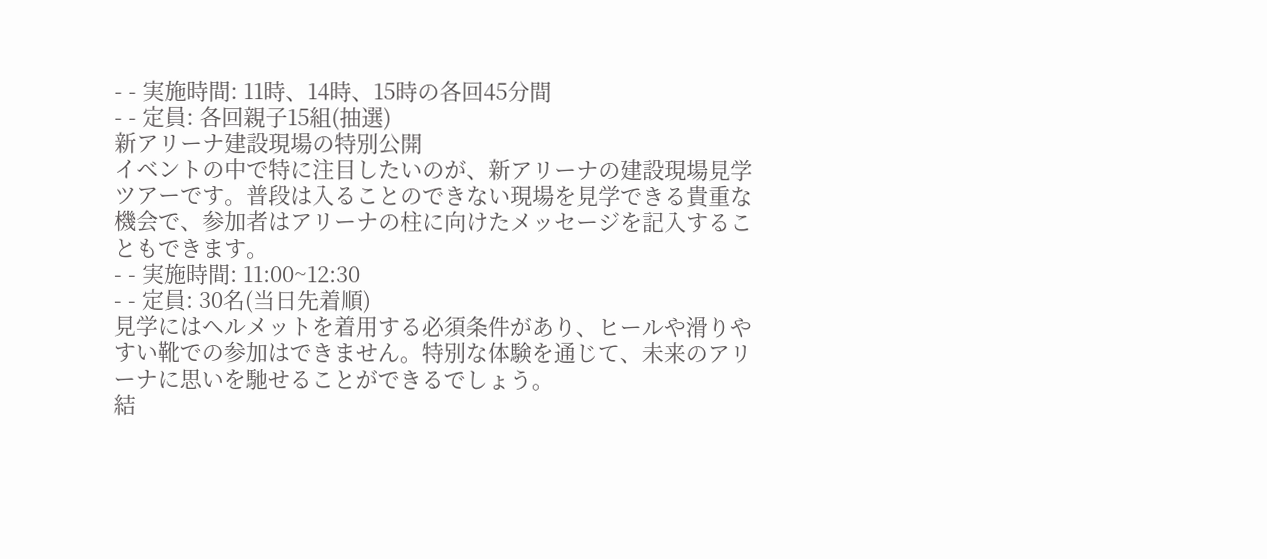- - 実施時間: 11時、14時、15時の各回45分間
- - 定員: 各回親子15組(抽選)
新アリーナ建設現場の特別公開
イベントの中で特に注目したいのが、新アリーナの建設現場見学ツアーです。普段は入ることのできない現場を見学できる貴重な機会で、参加者はアリーナの柱に向けたメッセージを記入することもできます。
- - 実施時間: 11:00~12:30
- - 定員: 30名(当日先着順)
見学にはヘルメットを着用する必須条件があり、ヒールや滑りやすい靴での参加はできません。特別な体験を通じて、未来のアリーナに思いを馳せることができるでしょう。
結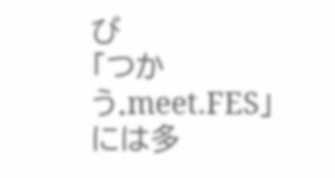び
「つかう.meet.FES」には多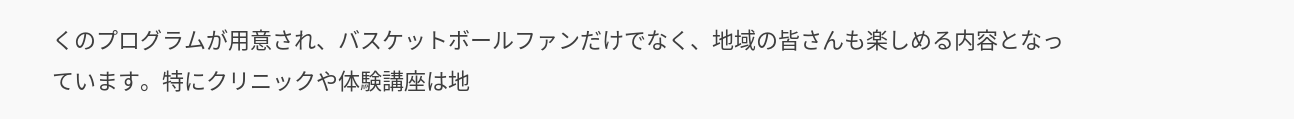くのプログラムが用意され、バスケットボールファンだけでなく、地域の皆さんも楽しめる内容となっています。特にクリニックや体験講座は地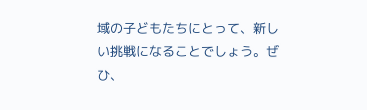域の子どもたちにとって、新しい挑戦になることでしょう。ぜひ、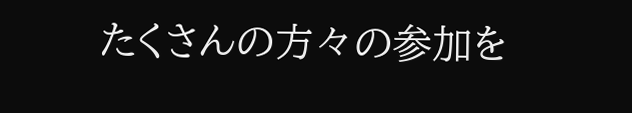たくさんの方々の参加を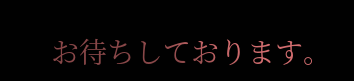お待ちしております。